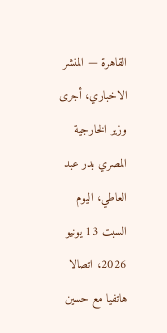القاهرة — المنشر الاخباري، أجرى وزير الخارجية المصري بدر عبد العاطي، اليوم السبت 13 يونيو 2026، اتصالا هاتفيا مع حسين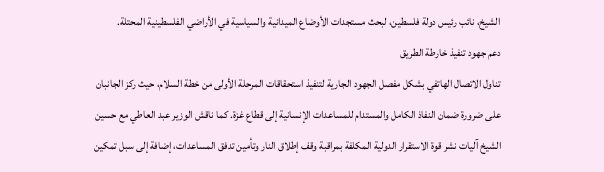الشيخ، نائب رئيس دولة فلسطين، لبحث مستجدات الأوضاع الميدانية والسياسية في الأراضي الفلسطينية المحتلة.
دعم جهود تنفيذ خارطة الطريق
تناول الاتصال الهاتفي بشكل مفصل الجهود الجارية لتنفيذ استحقاقات المرحلة الأولى من خطة السلام، حيث ركز الجانبان على ضرورة ضمان النفاذ الكامل والمستدام للمساعدات الإنسانية إلى قطاع غزة. كما ناقش الوزير عبد العاطي مع حسين الشيخ آليات نشر قوة الاستقرار الدولية المكلفة بمراقبة وقف إطلاق النار وتأمين تدفق المساعدات، إضافة إلى سبل تمكين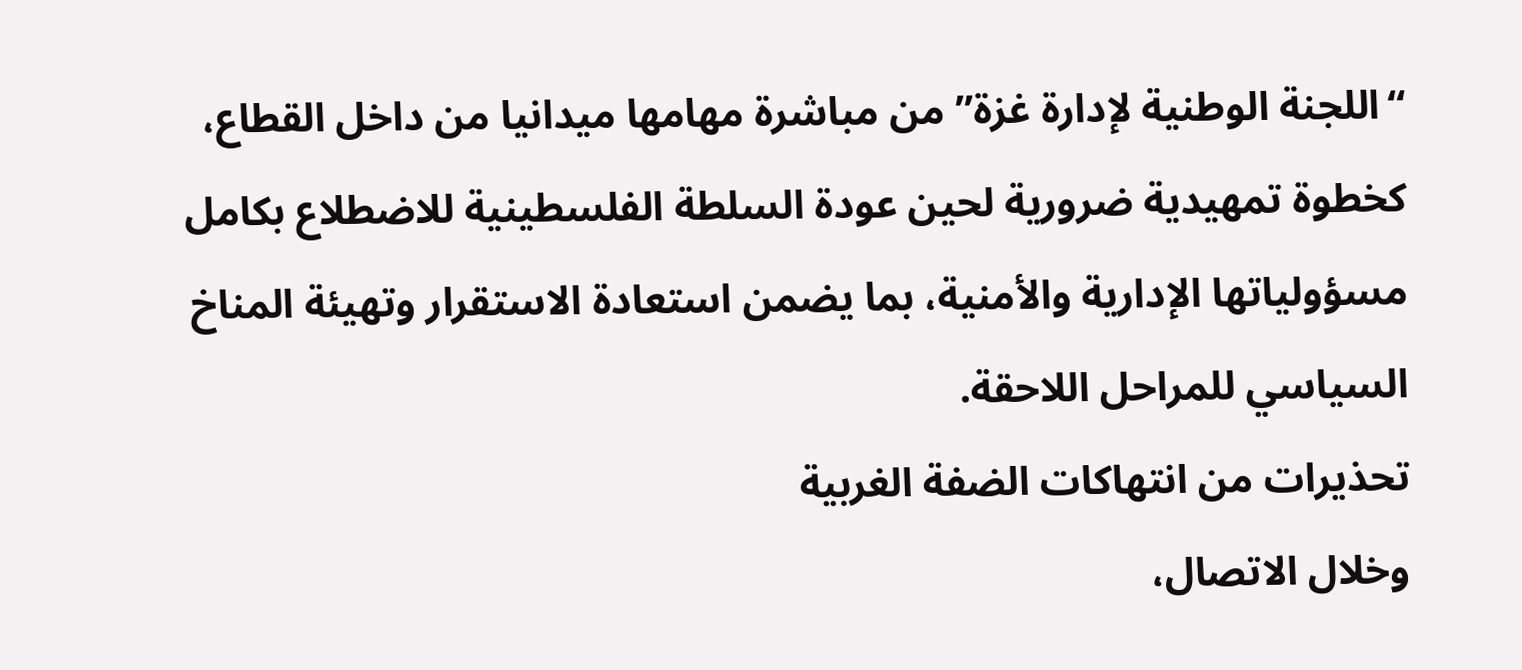“اللجنة الوطنية لإدارة غزة” من مباشرة مهامها ميدانيا من داخل القطاع، كخطوة تمهيدية ضرورية لحين عودة السلطة الفلسطينية للاضطلاع بكامل مسؤولياتها الإدارية والأمنية، بما يضمن استعادة الاستقرار وتهيئة المناخ السياسي للمراحل اللاحقة.
تحذيرات من انتهاكات الضفة الغربية
وخلال الاتصال،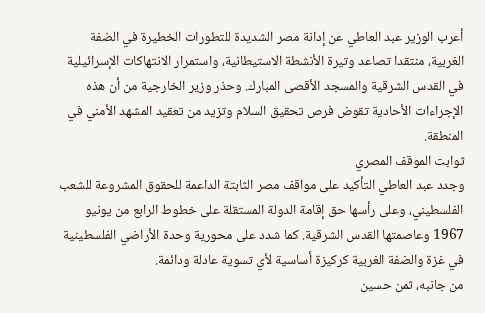أعرب الوزير عبد العاطي عن إدانة مصر الشديدة للتطورات الخطيرة في الضفة الغربية، منتقدا تصاعد وتيرة الأنشطة الاستيطانية، واستمرار الانتهاكات الإسرائيلية في القدس الشرقية والمسجد الأقصى المبارك. وحذر وزير الخارجية من أن هذه الإجراءات الأحادية تقوض فرص تحقيق السلام وتزيد من تعقيد المشهد الأمني في المنطقة.
ثوابت الموقف المصري
وجدد عبد العاطي التأكيد على مواقف مصر الثابتة الداعمة للحقوق المشروعة للشعب الفلسطيني، وعلى رأسها حق إقامة الدولة المستقلة على خطوط الرابع من يونيو 1967 وعاصمتها القدس الشرقية. كما شدد على محورية وحدة الأراضي الفلسطينية في غزة والضفة الغربية كركيزة أساسية لأي تسوية عادلة ودائمة.
من جانبه، ثمن حسين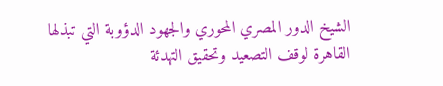الشيخ الدور المصري المحوري والجهود الدؤوبة التي تبذلها القاهرة لوقف التصعيد وتحقيق التهدئة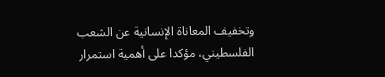وتخفيف المعاناة الإنسانية عن الشعب الفلسطيني، مؤكدا على أهمية استمرار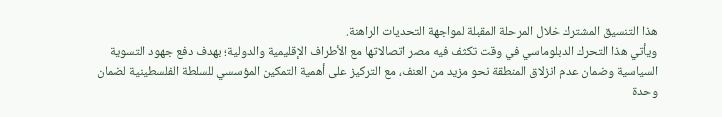هذا التنسيق المشترك خلال المرحلة المقبلة لمواجهة التحديات الراهنة.
ويأتي هذا التحرك الدبلوماسي في وقت تكثف فيه مصر اتصالاتها مع الأطراف الإقليمية والدولية؛ بهدف دفع جهود التسوية السياسية وضمان عدم انزلاق المنطقة نحو مزيد من العنف، مع التركيز على أهمية التمكين المؤسسي للسلطة الفلسطينية لضمان وحدة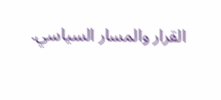القرار والمسار السياسي.